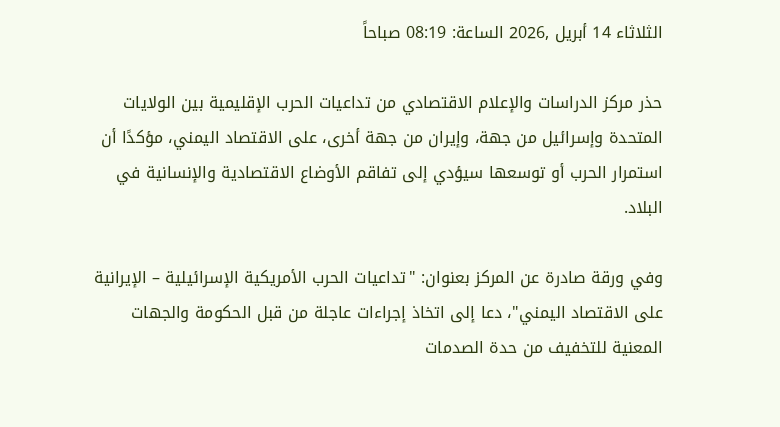الثلاثاء 14 أبريل ,2026 الساعة: 08:19 صباحاً

حذر مركز الدراسات والإعلام الاقتصادي من تداعيات الحرب الإقليمية بين الولايات المتحدة وإسرائيل من جهة، وإيران من جهة أخرى، على الاقتصاد اليمني، مؤكدًا أن استمرار الحرب أو توسعها سيؤدي إلى تفاقم الأوضاع الاقتصادية والإنسانية في البلاد.

وفي ورقة صادرة عن المركز بعنوان: "تداعيات الحرب الأمريكية الإسرائيلية – الإيرانية على الاقتصاد اليمني"، دعا إلى اتخاذ إجراءات عاجلة من قبل الحكومة والجهات المعنية للتخفيف من حدة الصدمات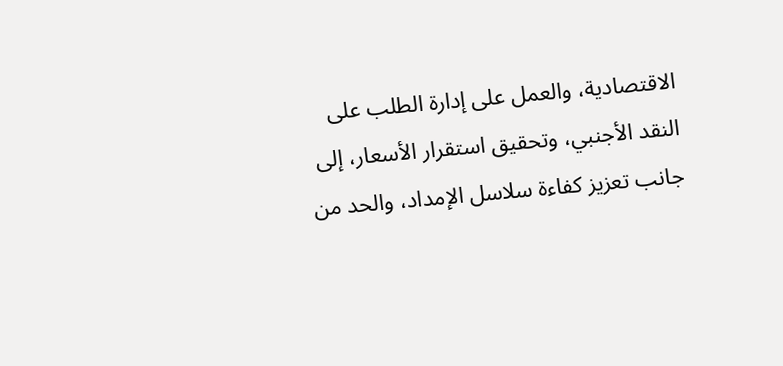الاقتصادية، والعمل على إدارة الطلب على النقد الأجنبي، وتحقيق استقرار الأسعار، إلى جانب تعزيز كفاءة سلاسل الإمداد، والحد من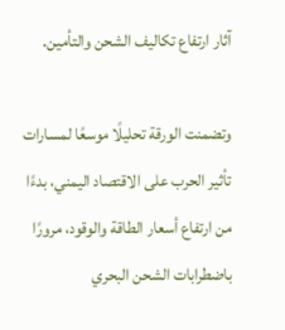آثار ارتفاع تكاليف الشحن والتأمين.

وتضمنت الورقة تحليلًا موسعًا لمسارات تأثير الحرب على الاقتصاد اليمني، بدءًا من ارتفاع أسعار الطاقة والوقود، مرورًا باضطرابات الشحن البحري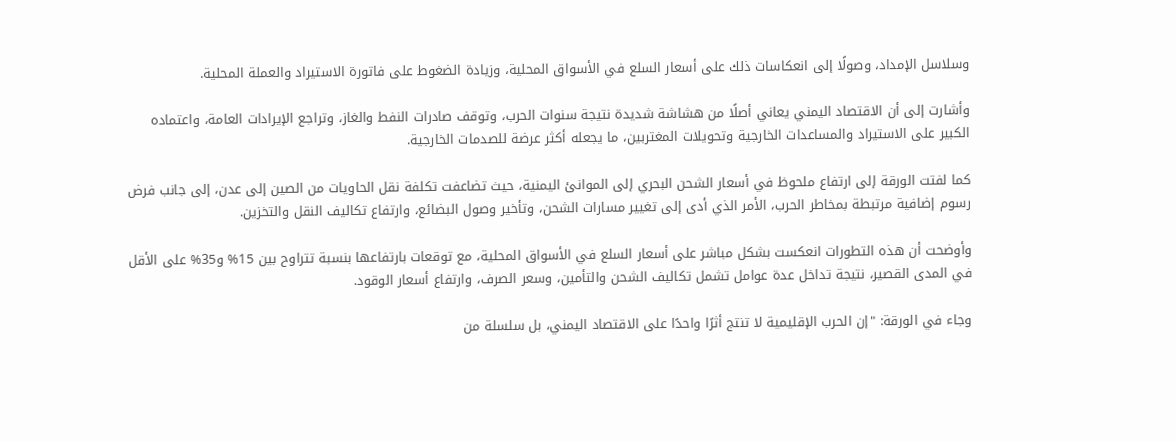وسلاسل الإمداد، وصولًا إلى انعكاسات ذلك على أسعار السلع في الأسواق المحلية، وزيادة الضغوط على فاتورة الاستيراد والعملة المحلية.

وأشارت إلى أن الاقتصاد اليمني يعاني أصلًا من هشاشة شديدة نتيجة سنوات الحرب، وتوقف صادرات النفط والغاز، وتراجع الإيرادات العامة، واعتماده الكبير على الاستيراد والمساعدات الخارجية وتحويلات المغتربين، ما يجعله أكثر عرضة للصدمات الخارجية.

كما لفتت الورقة إلى ارتفاع ملحوظ في أسعار الشحن البحري إلى الموانئ اليمنية، حيث تضاعفت تكلفة نقل الحاويات من الصين إلى عدن، إلى جانب فرض رسوم إضافية مرتبطة بمخاطر الحرب، الأمر الذي أدى إلى تغيير مسارات الشحن، وتأخير وصول البضائع، وارتفاع تكاليف النقل والتخزين.

وأوضحت أن هذه التطورات انعكست بشكل مباشر على أسعار السلع في الأسواق المحلية، مع توقعات بارتفاعها بنسبة تتراوح بين 15% و35% على الأقل في المدى القصير، نتيجة تداخل عدة عوامل تشمل تكاليف الشحن والتأمين، وسعر الصرف، وارتفاع أسعار الوقود.

وجاء في الورقة: "إن الحرب الإقليمية لا تنتج أثرًا واحدًا على الاقتصاد اليمني، بل سلسلة من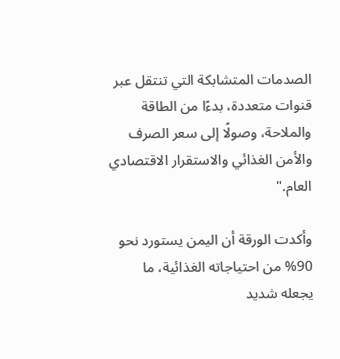الصدمات المتشابكة التي تنتقل عبر قنوات متعددة، بدءًا من الطاقة والملاحة، وصولًا إلى سعر الصرف والأمن الغذائي والاستقرار الاقتصادي العام."

وأكدت الورقة أن اليمن يستورد نحو 90% من احتياجاته الغذائية، ما يجعله شديد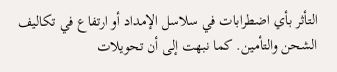التأثر بأي اضطرابات في سلاسل الإمداد أو ارتفاع في تكاليف الشحن والتأمين. كما نبهت إلى أن تحويلات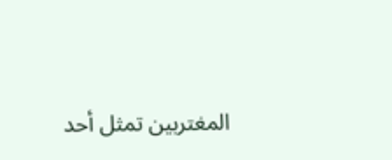المغتربين تمثل أحد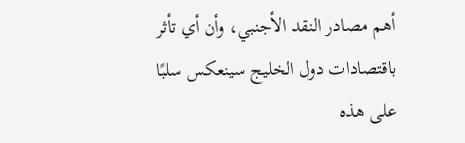أهم مصادر النقد الأجنبي، وأن أي تأثر باقتصادات دول الخليج سينعكس سلبًا على هذه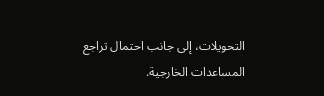التحويلات، إلى جانب احتمال تراجع المساعدات الخارجية.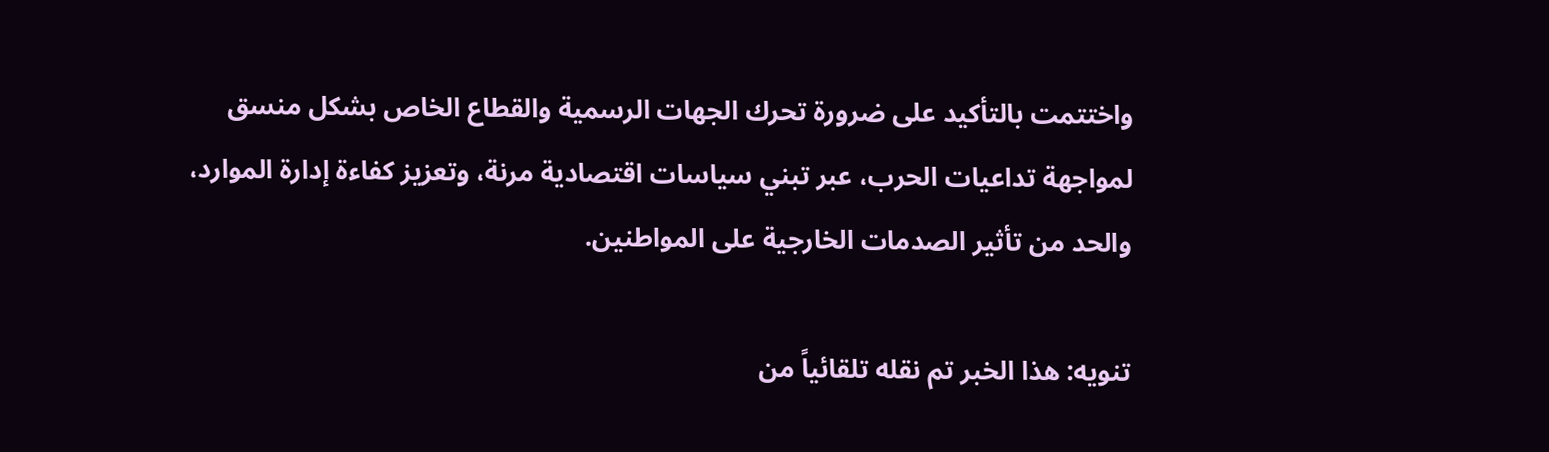واختتمت بالتأكيد على ضرورة تحرك الجهات الرسمية والقطاع الخاص بشكل منسق لمواجهة تداعيات الحرب، عبر تبني سياسات اقتصادية مرنة، وتعزيز كفاءة إدارة الموارد، والحد من تأثير الصدمات الخارجية على المواطنين.

تنويه: هذا الخبر تم نقله تلقائياً من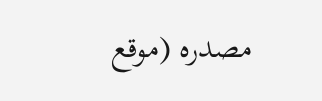مصدره (موقع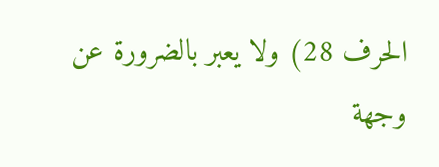الحرف 28) ولا يعبر بالضرورة عن وجهة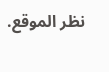نظر الموقع.